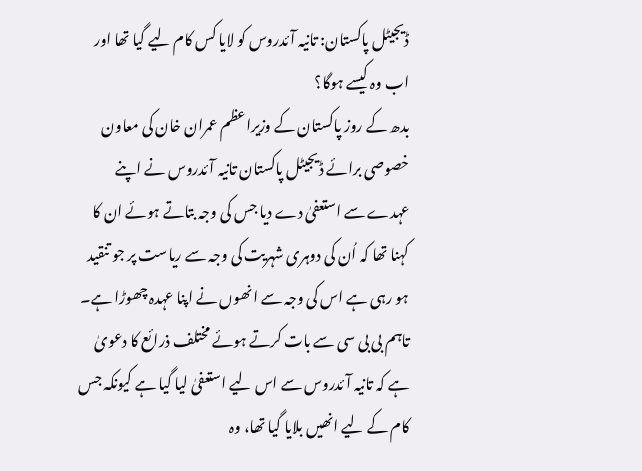ڈیجیٹل پاکستان: تانیہ آئدروس کو لایا کس کام لیے گیا تھا اور اب وہ کیسے ہوگا؟
بدھ کے روز پاکستان کے وزیراعظم عمران خان کی معاون خصوصی برائے ڈیجیٹل پاکستان تانیہ آئدروس نے اپنے عہدے سے استعفیٰ دے دیا جس کی وجہ بتاتے ہوئے ان کا کہنا تھا کہ اُن کی دوہری شہریت کی وجہ سے ریاست پر جو تنقید ہو رہی ہے اس کی وجہ سے انھوں نے اپنا عہدہ چھوڑا ہے۔
تاہم بی بی سی سے بات کرتے ہوئے مختلف ذرائع کا دعویٰ ہے کہ تانیہ آئدروس سے اس لیے استعفیٰ لیا گیا ہے کیونکہ جس کام کے لیے انھیں بلایا گیا تھا، وہ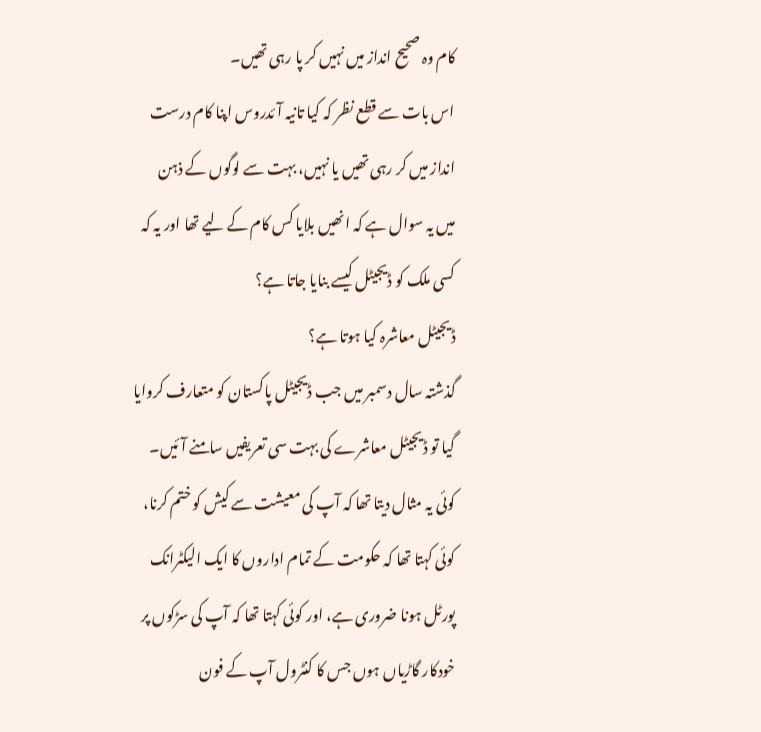کام وہ صحیح انداز میں نہیں کر پا رہی تھیں۔
اس بات سے قطع نظر کہ کیا تانیہ آئدروس اپنا کام درست انداز میں کر رہی تھیں یا نہیں، بہت سے لوگوں کے ذہن میں یہ سوال ہے کہ انھیں بلایا کس کام کے لیے تھا اور یہ کہ کسی ملک کو ڈیجیٹل کیسے بنایا جاتا ہے؟
ڈیجیٹل معاشرہ کیا ہوتا ہے؟
گذشتہ سال دسمبر میں جب ڈیجیٹل پاکستان کو متعارف کروایا گیا تو ڈیجیٹل معاشرے کی بہت سی تعریفیں سامنے آئیں۔ کوئی یہ مثال دیتا تھا کہ آپ کی معیشت سے کیش کو ختم کرنا، کوئی کہتا تھا کہ حکومت کے تمام اداروں کا ایک الیکٹرانک پورٹل ہونا ضروری ہے، اور کوئی کہتا تھا کہ آپ کی سڑکوں پر خودکار گاڑیاں ہوں جس کا کنٹرول آپ کے فون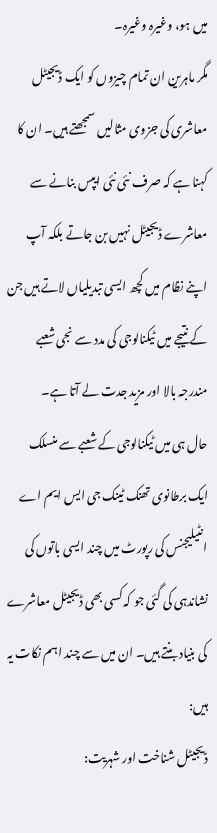میں ہو، وغیرہ وغیرہ۔
مگر ماہرین ان تمام چیزوں کو ایک ڈیجیٹل معاشری کی جزوی مثالیں سمجھتے ہیں۔ ان کا کہنا ہے کہ صرف نئی نئی ایپس بنانے سے معاشرے ڈیجیٹل نہیں بن جاتے بلکہ آپ اپنے نظام میں کچھ ایسی تبدیلیاں لاتے ہیں جن کے نتیجے میں ٹیکنالوجی کی مدد سے نجی شعبے مندرجہ بالا اور مزید جدت لے آتا ہے۔
حال ہی میں ٹیکنالوجی کے شعبے سے منسلک ایک برطانوی تھنک ٹینک جی ایس ایم اے انٹیلیجنس کی رپورٹ میں چند ایسی باتوں کی نشاندہی کی گئی جو کہ کسی بھی ڈیجیٹل معاشرے کی بنیاد بنتے ہیں۔ ان میں سے چند اہم نکات یہ ہیں:
ڈیجیٹل شناخت اور شہریت: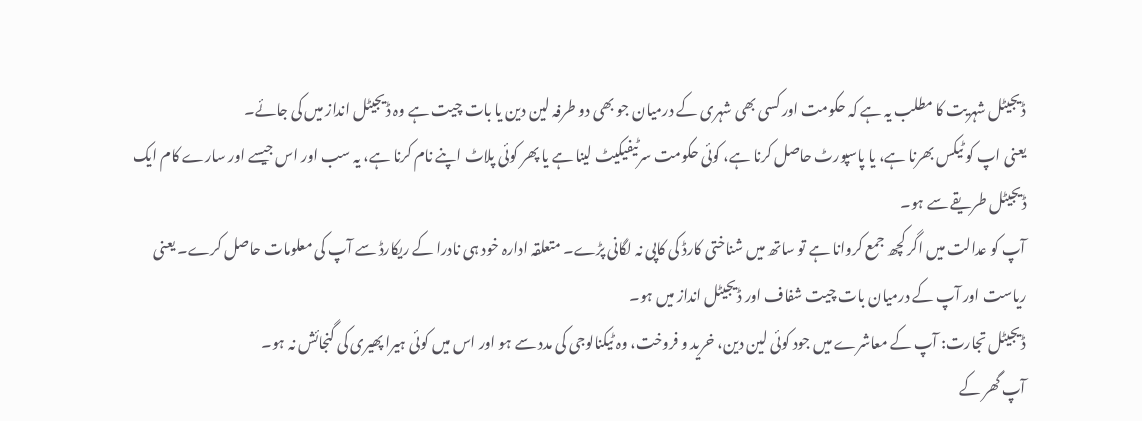ڈیجیٹل شہریت کا مطلب یہ ہے کہ حکومت اور کسی بھی شہری کے درمیان جو بھی دو طرفہ لین دین یا بات چیت ہے وہ ڈیجیٹل انداز میں کی جائے۔
یعنی اپ کو ٹیکس بھرنا ہے، یا پاسپورٹ حاصل کرنا ہے، کوئی حکومت سرٹیفیکیٹ لینا ہے یا پھر کوئی پلاٹ اپنے نام کرنا ہے، یہ سب اور اس جیسے اور سارے کام ایک ڈیجیٹل طریقے سے ہو۔
آپ کو عدالت میں اگر کچھ جمع کروانا ہے تو ساتھ میں شناختی کارڈ کی کاپی نہ لگانی پڑے۔ متعلقہ ادارہ خود ہی نادرا کے ریکارڈ سے آپ کی معلومات حاصل کرے۔ یعنی ریاست اور آپ کے درمیان بات چیت شفاف اور ڈیجیٹل انداز میں ہو۔
ڈیجیٹل تجارت: آپ کے معاشرے میں جود کوئی لین دین، خرید و فروخت، وہ ٹیکنالوجی کی مدد سے ہو اور اس میں کوئی ہیرا پھیری کی گنجائش نہ ہو۔
آپ گھر کے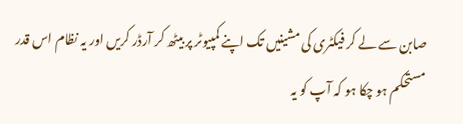صابن سے لے کر فیکٹری کی مشینیں تک اپنے کمپیوٹر پر بیٹھ کر آرڈر کریں اور یہ نظام اس قدر مستحکم ہو چکا ہو کہ آپ کو یہ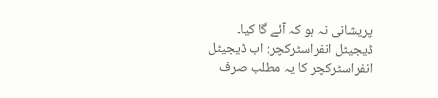پریشانی نہ ہو کہ آئے گا کیا۔
ڈیجیٹل انفراسٹرکچر: اب ڈیجیٹل انفراسٹرکچر کا یہ مطلب صرف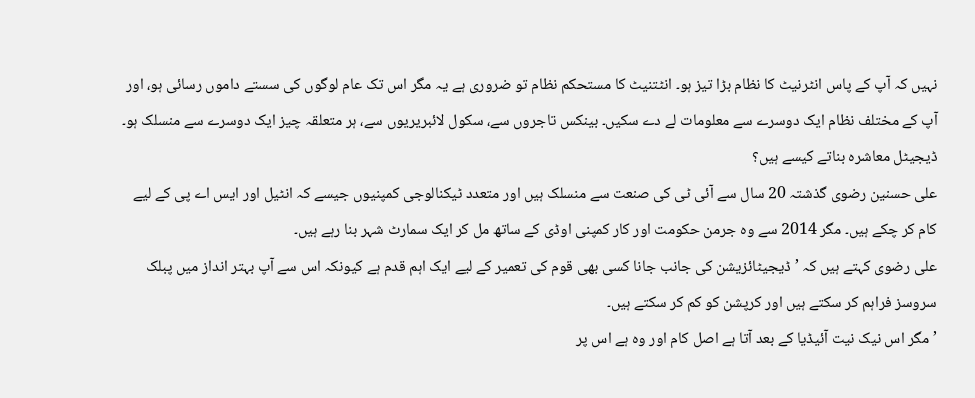نہیں کہ آپ کے پاس انٹرنیٹ کا نظام بڑا تیز ہو۔ انٹتنیٹ کا مستحکم نظام تو ضروری ہے یہ مگر اس تک عام لوگوں کی سستے داموں رسائی ہو، اور آپ کے مختلف نظام ایک دوسرے سے معلومات لے دے سکیں۔ بینکس تاجروں سے، سکول لائبریریوں سے، ہر متعلقہ چیز ایک دوسرے سے منسلک ہو۔
ڈیجیٹل معاشرہ بناتے کیسے ہیں؟
علی حسنین رضوی گذشتہ 20 سال سے آئی ٹی کی صنعت سے منسلک ہیں اور متعدد ٹیکنالوجی کمپنیوں جیسے کہ انٹیل اور ایس اے پی کے لیے کام کر چکے ہیں۔ مگر 2014 سے وہ جرمن حکومت اور کار کمپنی اوڈی کے ساتھ مل کر ایک سمارٹ شہر بنا رہے ہیں۔
علی رضوی کہتے ہیں کہ ’ڈیجیٹائزیشن کی جانب جانا کسی بھی قوم کی تعمیر کے لیے ایک اہم قدم ہے کیونکہ اس سے آپ بہتر انداز میں پبلک سروسز فراہم کر سکتے ہیں اور کرپشن کو کم کر سکتے ہیں۔
’مگر اس نیک نیت آئیڈیا کے بعد آتا ہے اصل کام اور وہ ہے اس پر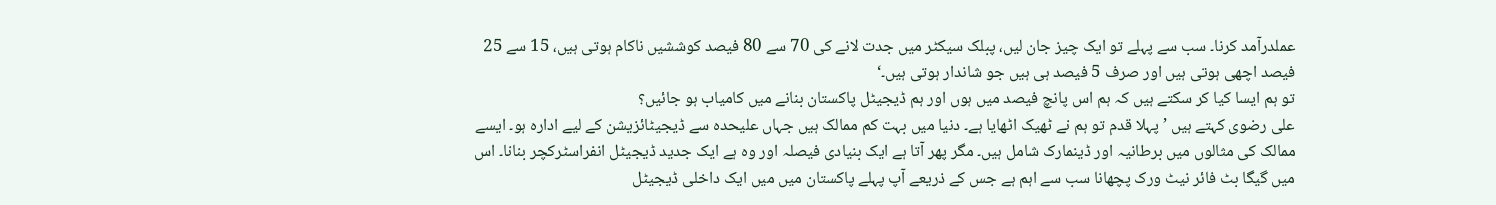عملدرآمد کرنا۔ سب سے پہلے تو ایک چیز جان لیں، پبلک سیکٹر میں جدت لانے کی 70 سے 80 فیصد کوششیں ناکام ہوتی ہیں، 15 سے 25 فیصد اچھی ہوتی ہیں اور صرف 5 فیصد ہی ہیں جو شاندار ہوتی ہیں۔‘
تو ہم ایسا کیا کر سکتے ہیں کہ ہم اس پانچ فیصد میں ہوں اور ہم ڈیجیٹل پاکستان بنانے میں کامیاب ہو جائیں؟
علی رضوی کہتے ہیں ’پہلا قدم تو ہم نے ٹھیک اٹھایا ہے۔ دنیا میں بہت کم ممالک ہیں جہاں علیحدہ سے ڈیجیٹائزیشن کے لیے ادارہ ہو۔ ایسے ممالک کی مثالوں میں برطانیہ اور ڈینمارک شامل ہیں۔ مگر پھر آتا ہے ایک بنیادی فیصلہ اور وہ ہے ایک جدید ڈیجیٹل انفراسٹرکچر بنانا۔ اس میں گیگا بٹ فائر نیٹ ورک پچھانا سب سے اہم ہے جس کے ذریعے آپ پہلے پاکستان میں میں ایک داخلی ڈیجیٹل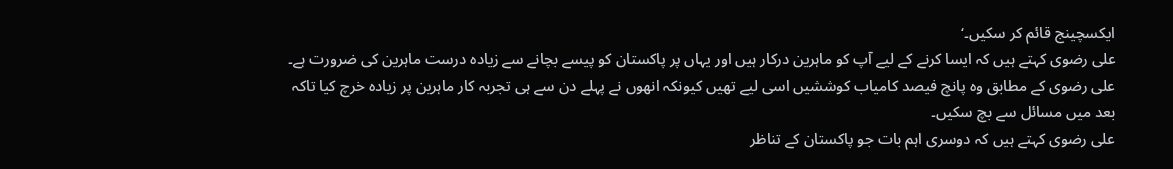ایکسچینج قائم کر سکیں۔‘
علی رضوی کہتے ہیں کہ ایسا کرنے کے لیے آپ کو ماہرین درکار ہیں اور یہاں پر پاکستان کو پیسے بچانے سے زیادہ درست ماہرین کی ضرورت ہے۔ علی رضوی کے مطابق وہ پانچ فیصد کامیاب کوششیں اسی لیے تھیں کیونکہ انھوں نے پہلے دن سے ہی تجربہ کار ماہرین پر زیادہ خرچ کیا تاکہ بعد میں مسائل سے بچ سکیں۔
علی رضوی کہتے ہیں کہ دوسری اہم بات جو پاکستان کے تناظر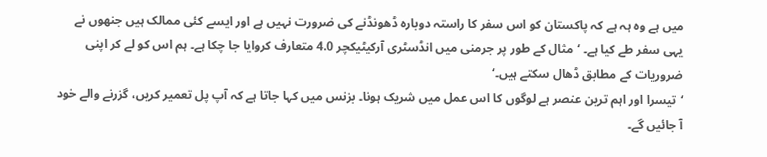میں ہے وہ ہہ ہے کہ پاکستان کو اس سفر کا راستہ دوبارہ ڈھونڈنے کی ضرورت نہیں ہے اور ایسے کئی ممالک ہیں جنھوں نے یہی سفر طے کیا ہے۔ ‘مثال کے طور پر جرمنی میں انڈسٹری آرکیٹیکچر 4.0 متعارف کروایا جا چکا ہے۔ ہم اس کو لے کر اپنی ضروریات کے مطابق ڈھال سکتے ہیں۔‘
‘تیسرا اور اہم ترین عنصر ہے لوگوں کا اس عمل میں شریک ہونا۔ بزنس میں کہا جاتا ہے کہ آپ پل تعمیر کریں، گزرنے والے خود آ جائیں گے۔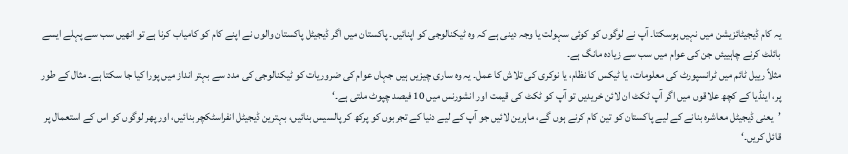یہ کام ڈیجیٹائزیشن میں نہیں ہوسکتا۔ آپ نے لوگوں کو کوئی سہولت یا وجہ دینی ہے کہ وہ ٹیکنالوجی کو اپنائیں۔ پاکستان میں اگر ڈیجیٹل پاکستان والوں نے اپنے کام کو کامیاب کرنا ہے تو انھیں سب سے پہلے ایسے بائلٹ کرنے چاہییئں جن کی عوام میں سب سے زیادہ مانگ ہے۔
مثلاً رییل ٹائم میں ٹرانسپورٹ کی معلومات، یا ٹیکس کا نظام، یا نوکری کی تلاش کا عمل۔ یہ وہ ساری چیزیں ہیں جہاں عوام کی ضروریات کو ٹیکنالوجی کی مدد سے بہتر انداز میں پورا کیا جا سکتا ہے۔ مثال کے طور پر، اینڈیا کے کچھ علاقوں میں اگر آپ ٹکٹ ان لائن خریدیں تو آپ کو ٹکٹ کی قیمت اور انشورنس میں 10 فیصد چپوٹ ملتی ہے۔‘
’یعنی ڈیجیٹل معاشرہ بنانے کے لیے پاکستان کو تین کام کرنے ہوں گے، ماہرین لائیں جو آپ کے لیے دنیا کے تجربوں کو پرکھ کر پالسیس بنائیں، بہترین ڈیجیٹل انفراسٹکچر بنائیں، اور پھر لوگوں کو اس کے استعمال پر قائل کریں۔‘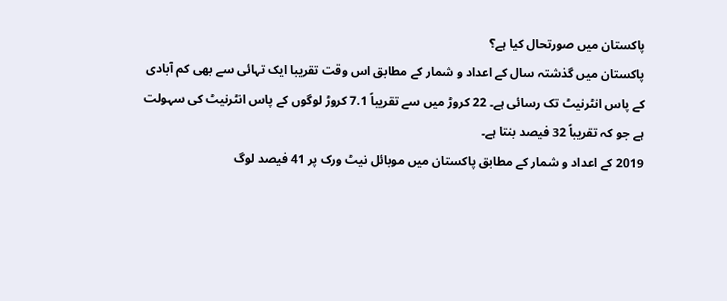پاکستان میں صورتحال کیا ہے؟
پاکستان میں گذشتہ سال کے اعداد و شمار کے مطابق اس وقت تقریبا ایک تہائی سے بھی کم آبادی کے پاس انٹرنیٹ تک رسائی ہے۔ 22 کروڑ میں سے تقریباً 7.1 کروڑ لوگوں کے پاس انٹرنیٹ کی سہولت ہے جو کہ تقریباً 32 فیصد بنتا ہے۔
2019 کے اعداد و شمار کے مطابق پاکستان میں موبائل نیٹ ورک پر 41 فیصد لوگ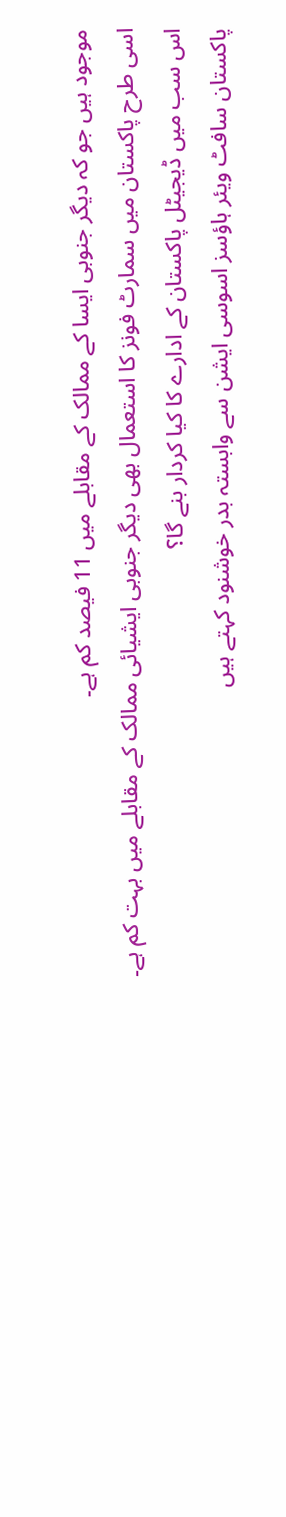موجود ہیں جو کہ دیگر جنوبی ایسا کے ممالک کے مقابلے میں 11 فیصد کم ہے۔
اسی طرح پاکستان میں سمارٹ فونز کا استعمال بھی دیگر جنوبی ایشیائی ممالک کے مقابلے میں بہت کم ہے۔
اس سب میں ڈیجیٹل پاکستان کے ادارے کا کیا کردار بنے گا؟
پاکستان سافٹ ویئر ہاؤسز اسوسی ایشن سے وابستہ بدر خوشنود کہتے ہیں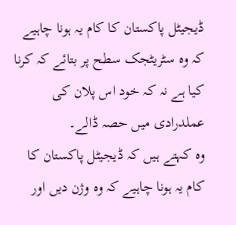ڈیجیٹل پاکستان کا کام یہ ہونا چاہیے کہ وہ سٹریٹجک سطح پر بتائے کہ کرنا کیا ہے نہ کہ خود اس پلان کی عملدرادی میں حصہ ڈالے۔
وہ کہتے ہیں کہ ڈیجیٹل پاکستان کا کام یہ ہونا چاہیے کہ وہ وژن دیں اور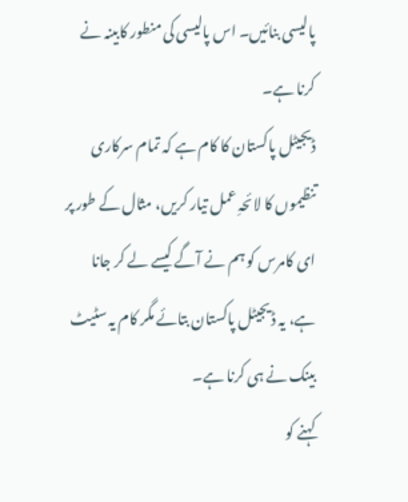پالیسی بنائیں۔ اس پالیسی کی منطور کابینہ نے کرنا ہے۔
ڈیجیٹل پاکستان کا کام ہے کہ تمام سرکاری تنظیموں کا لائحہِ عمل تیار کریں، مثال کے طور پر ای کامرس کو ہم نے آگے کیسے لے کر جانا ہے، یہ ڈیجیٹل پاکستان بتائے مگر کام یہ سٹیٹ بینک نے ہی کرنا ہے۔
کہنے کو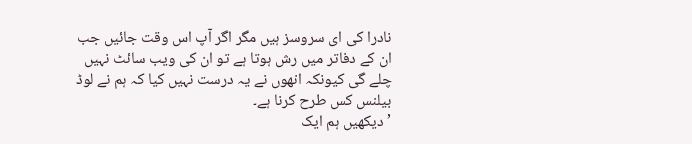نادرا کی ای سروسز ہیں مگر اگر آپ اس وقت جائیں جب ان کے دفاتر میں رش ہوتا ہے تو ان کی ویب سائٹ نہیں چلے گی کیونکہ انھوں نے یہ درست نہیں کیا کہ ہم نے لوڈ بیلنس کس طرح کرنا ہے۔
’دیکھیں ہم ایک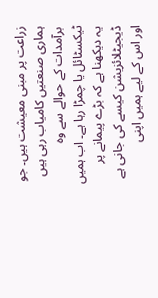زراعت پر مبنی معیشت ہیں۔ جو ہماری صنعتیں کامیاب رہی ہیں برآمدات کے حوالے سے وہ ٹیکسٹائل یا چمڑا رہا ہے۔ اب ہمیں یہ دیکھنا ہے کہ بڑے پیمانے پر ڈیجیٹلائزیشن کیسے کی جانی ہے اور اس کے لیے ہمیں اپنی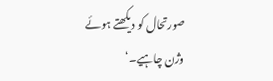صورتحال کو دیکھتے ہوئے وژن چاہیے۔‘